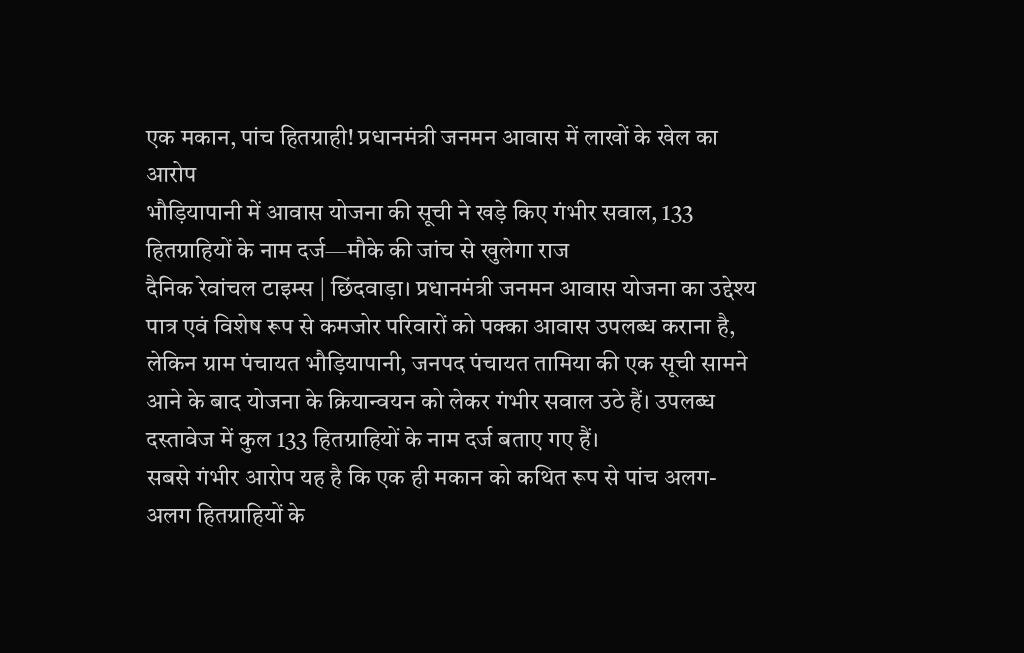एक मकान, पांच हितग्राही! प्रधानमंत्री जनमन आवास में लाखों के खेल का आरोप
भौड़ियापानी में आवास योजना की सूची ने खड़े किए गंभीर सवाल, 133 हितग्राहियों के नाम दर्ज—मौके की जांच से खुलेगा राज
दैनिक रेवांचल टाइम्स | छिंदवाड़ा। प्रधानमंत्री जनमन आवास योजना का उद्देश्य पात्र एवं विशेष रूप से कमजोर परिवारों को पक्का आवास उपलब्ध कराना है, लेकिन ग्राम पंचायत भौड़ियापानी, जनपद पंचायत तामिया की एक सूची सामने आने के बाद योजना के क्रियान्वयन को लेकर गंभीर सवाल उठे हैं। उपलब्ध दस्तावेज में कुल 133 हितग्राहियों के नाम दर्ज बताए गए हैं।
सबसे गंभीर आरोप यह है कि एक ही मकान को कथित रूप से पांच अलग-अलग हितग्राहियों के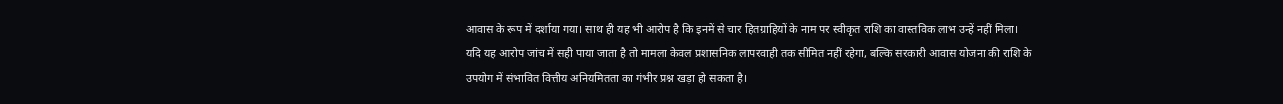आवास के रूप में दर्शाया गया। साथ ही यह भी आरोप है कि इनमें से चार हितग्राहियों के नाम पर स्वीकृत राशि का वास्तविक लाभ उन्हें नहीं मिला।
यदि यह आरोप जांच में सही पाया जाता है तो मामला केवल प्रशासनिक लापरवाही तक सीमित नहीं रहेगा, बल्कि सरकारी आवास योजना की राशि के उपयोग में संभावित वित्तीय अनियमितता का गंभीर प्रश्न खड़ा हो सकता है।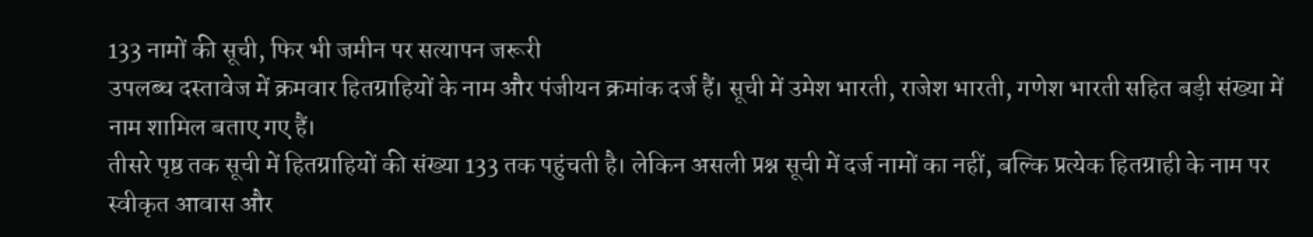133 नामों की सूची, फिर भी जमीन पर सत्यापन जरूरी
उपलब्ध दस्तावेज में क्रमवार हितग्राहियों के नाम और पंजीयन क्रमांक दर्ज हैं। सूची में उमेश भारती, राजेश भारती, गणेश भारती सहित बड़ी संख्या में नाम शामिल बताए गए हैं।
तीसरे पृष्ठ तक सूची में हितग्राहियों की संख्या 133 तक पहुंचती है। लेकिन असली प्रश्न सूची में दर्ज नामों का नहीं, बल्कि प्रत्येक हितग्राही के नाम पर स्वीकृत आवास और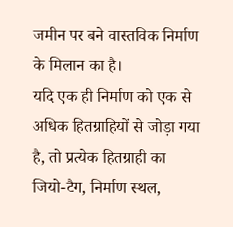जमीन पर बने वास्तविक निर्माण के मिलान का है।
यदि एक ही निर्माण को एक से अधिक हितग्राहियों से जोड़ा गया है, तो प्रत्येक हितग्राही का जियो-टैग, निर्माण स्थल,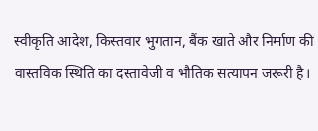स्वीकृति आदेश, किस्तवार भुगतान, बैंक खाते और निर्माण की वास्तविक स्थिति का दस्तावेजी व भौतिक सत्यापन जरूरी है।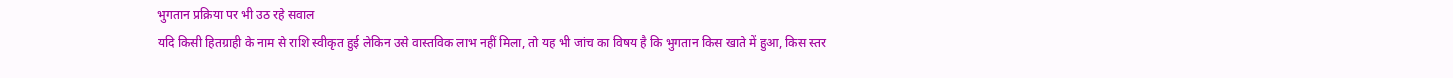भुगतान प्रक्रिया पर भी उठ रहे सवाल
यदि किसी हितग्राही के नाम से राशि स्वीकृत हुई लेकिन उसे वास्तविक लाभ नहीं मिला, तो यह भी जांच का विषय है कि भुगतान किस खाते में हुआ, किस स्तर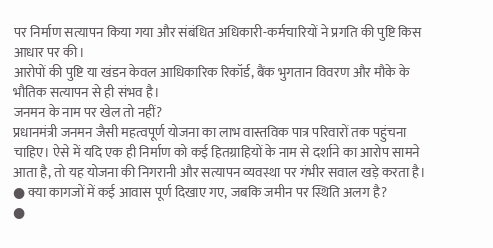पर निर्माण सत्यापन किया गया और संबंधित अधिकारी-कर्मचारियों ने प्रगति की पुष्टि किस आधार पर की।
आरोपों की पुष्टि या खंडन केवल आधिकारिक रिकॉर्ड, बैंक भुगतान विवरण और मौके के भौतिक सत्यापन से ही संभव है।
जनमन के नाम पर खेल तो नहीं?
प्रधानमंत्री जनमन जैसी महत्वपूर्ण योजना का लाभ वास्तविक पात्र परिवारों तक पहुंचना चाहिए। ऐसे में यदि एक ही निर्माण को कई हितग्राहियों के नाम से दर्शाने का आरोप सामने आता है, तो यह योजना की निगरानी और सत्यापन व्यवस्था पर गंभीर सवाल खड़े करता है।
● क्या कागजों में कई आवास पूर्ण दिखाए गए, जबकि जमीन पर स्थिति अलग है?
●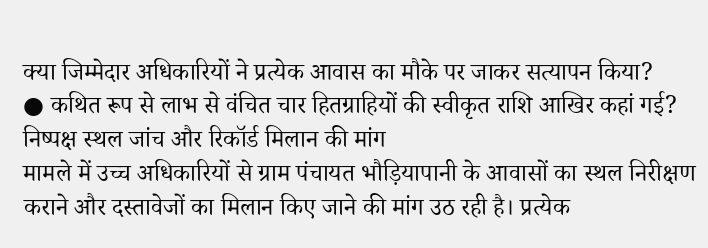क्या जिम्मेदार अधिकारियों ने प्रत्येक आवास का मौके पर जाकर सत्यापन किया?
● कथित रूप से लाभ से वंचित चार हितग्राहियों की स्वीकृत राशि आखिर कहां गई?
निष्पक्ष स्थल जांच और रिकॉर्ड मिलान की मांग
मामले में उच्च अधिकारियों से ग्राम पंचायत भौड़ियापानी के आवासों का स्थल निरीक्षण कराने और दस्तावेजों का मिलान किए जाने की मांग उठ रही है। प्रत्येक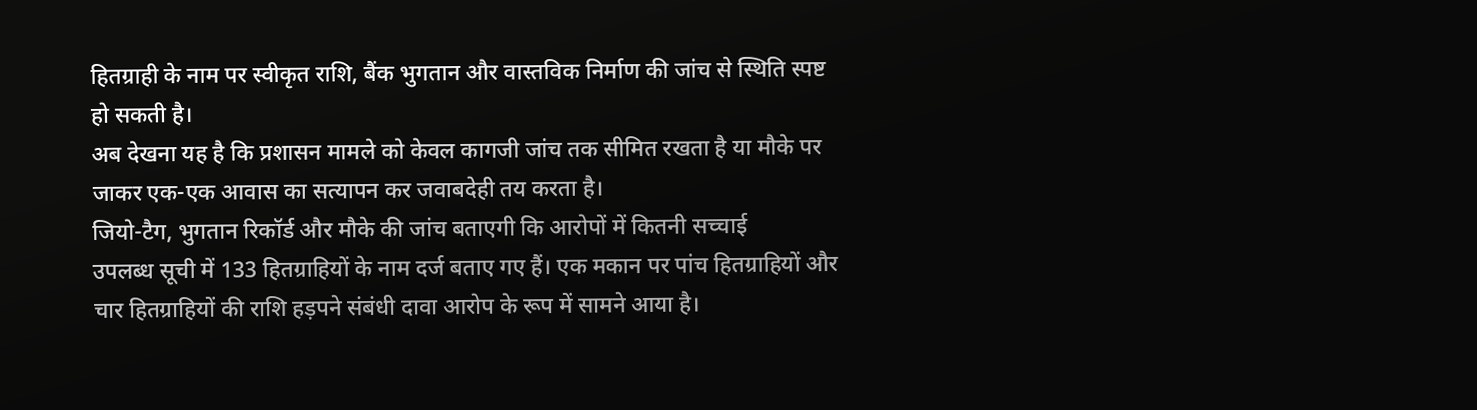हितग्राही के नाम पर स्वीकृत राशि, बैंक भुगतान और वास्तविक निर्माण की जांच से स्थिति स्पष्ट हो सकती है।
अब देखना यह है कि प्रशासन मामले को केवल कागजी जांच तक सीमित रखता है या मौके पर जाकर एक-एक आवास का सत्यापन कर जवाबदेही तय करता है।
जियो-टैग, भुगतान रिकॉर्ड और मौके की जांच बताएगी कि आरोपों में कितनी सच्चाई
उपलब्ध सूची में 133 हितग्राहियों के नाम दर्ज बताए गए हैं। एक मकान पर पांच हितग्राहियों और चार हितग्राहियों की राशि हड़पने संबंधी दावा आरोप के रूप में सामने आया है।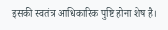इसकी स्वतंत्र आधिकारिक पुष्टि होना शेष है।